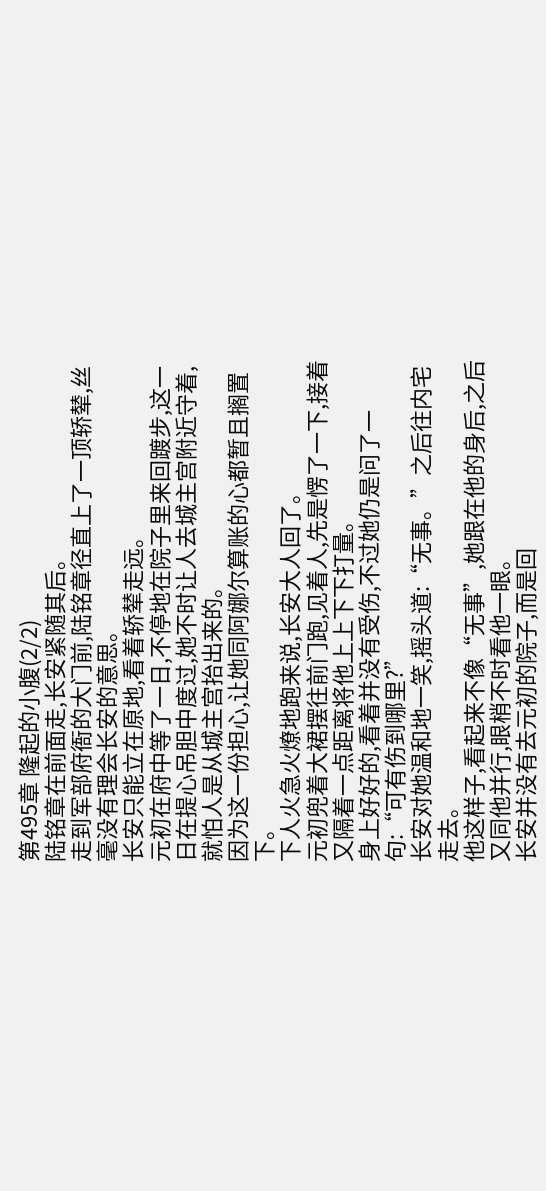第495章 隆起的小腹(2/2)
陆铭章在前面走,长安紧随其后。
走到军部府衙的大门前,陆铭章径直上了一顶轿辇,丝毫没有理会长安的意思。
长安只能立在原地,看着轿辇走远。
元初在府中等了一日,不停地在院子里来回踱步,这一日在提心吊胆中度过,她不时让人去城主宫附近守着,就怕人是从城主宫抬出来的。
因为这一份担心,让她同阿娜尔算账的心都暂且搁置下。
下人火急火燎地跑来说,长安大人回了。
元初兜着大裙摆往前门跑,见着人,先是愣了一下,接着又隔着一点距离将他上上下下打量。
身上好好的,看着并没有受伤,不过她仍是问了一句:“可有伤到哪里?”
长安对她温和地一笑,摇头道:“无事。”之后往内宅走去。
他这样子,看起来不像“无事”,她跟在他的身后,之后又同他并行,眼梢不时看他一眼。
长安并没有去元初的院子,而是回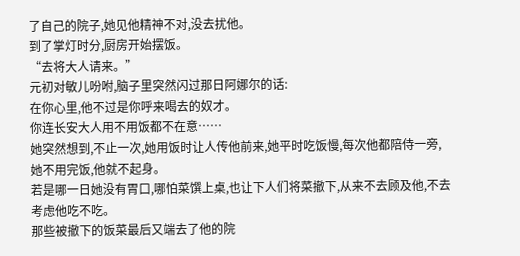了自己的院子,她见他精神不对,没去扰他。
到了掌灯时分,厨房开始摆饭。
“去将大人请来。”
元初对敏儿吩咐,脑子里突然闪过那日阿娜尔的话:
在你心里,他不过是你呼来喝去的奴才。
你连长安大人用不用饭都不在意……
她突然想到,不止一次,她用饭时让人传他前来,她平时吃饭慢,每次他都陪侍一旁,她不用完饭,他就不起身。
若是哪一日她没有胃口,哪怕菜馔上桌,也让下人们将菜撤下,从来不去顾及他,不去考虑他吃不吃。
那些被撤下的饭菜最后又端去了他的院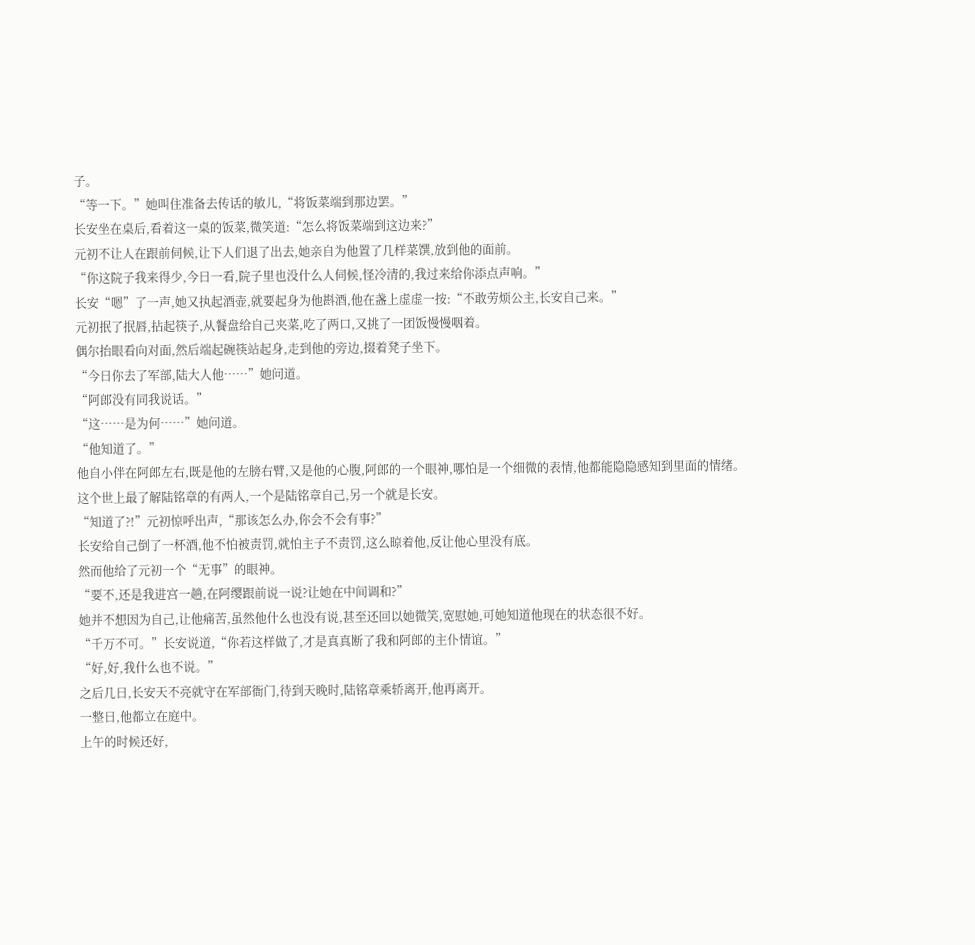子。
“等一下。”她叫住准备去传话的敏儿,“将饭菜端到那边罢。”
长安坐在桌后,看着这一桌的饭菜,微笑道:“怎么将饭菜端到这边来?”
元初不让人在跟前伺候,让下人们退了出去,她亲自为他置了几样菜馔,放到他的面前。
“你这院子我来得少,今日一看,院子里也没什么人伺候,怪冷清的,我过来给你添点声响。”
长安“嗯”了一声,她又执起酒壶,就要起身为他斟酒,他在盏上虚虚一按:“不敢劳烦公主,长安自己来。”
元初抿了抿唇,拈起筷子,从餐盘给自己夹菜,吃了两口,又挑了一团饭慢慢咽着。
偶尔抬眼看向对面,然后端起碗筷站起身,走到他的旁边,掇着凳子坐下。
“今日你去了军部,陆大人他……”她问道。
“阿郎没有同我说话。”
“这……是为何……”她问道。
“他知道了。”
他自小伴在阿郎左右,既是他的左膀右臂,又是他的心腹,阿郎的一个眼神,哪怕是一个细微的表情,他都能隐隐感知到里面的情绪。
这个世上最了解陆铭章的有两人,一个是陆铭章自己,另一个就是长安。
“知道了?!”元初惊呼出声,“那该怎么办,你会不会有事?”
长安给自己倒了一杯酒,他不怕被责罚,就怕主子不责罚,这么晾着他,反让他心里没有底。
然而他给了元初一个“无事”的眼神。
“要不,还是我进宫一趟,在阿缨跟前说一说?让她在中间调和?”
她并不想因为自己,让他痛苦,虽然他什么也没有说,甚至还回以她微笑,宽慰她,可她知道他现在的状态很不好。
“千万不可。”长安说道,“你若这样做了,才是真真断了我和阿郎的主仆情谊。”
“好,好,我什么也不说。”
之后几日,长安天不亮就守在军部衙门,待到天晚时,陆铭章乘轿离开,他再离开。
一整日,他都立在庭中。
上午的时候还好,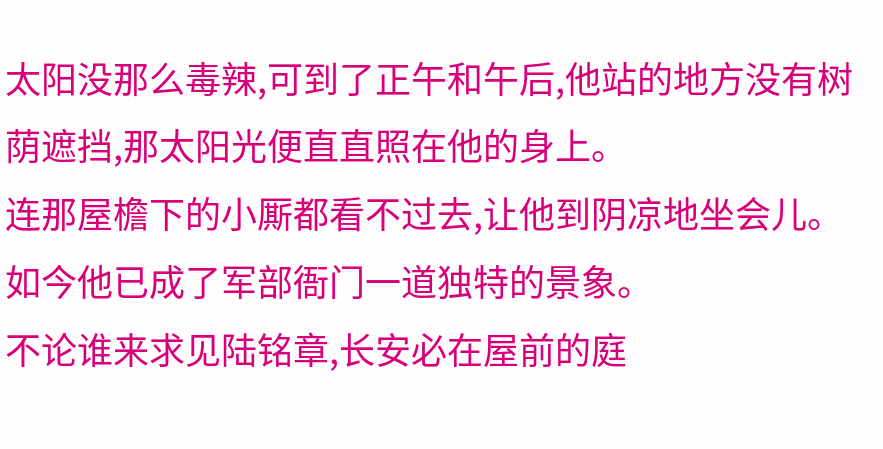太阳没那么毒辣,可到了正午和午后,他站的地方没有树荫遮挡,那太阳光便直直照在他的身上。
连那屋檐下的小厮都看不过去,让他到阴凉地坐会儿。
如今他已成了军部衙门一道独特的景象。
不论谁来求见陆铭章,长安必在屋前的庭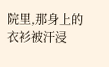院里,那身上的衣衫被汗浸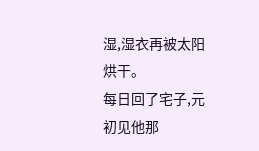湿,湿衣再被太阳烘干。
每日回了宅子,元初见他那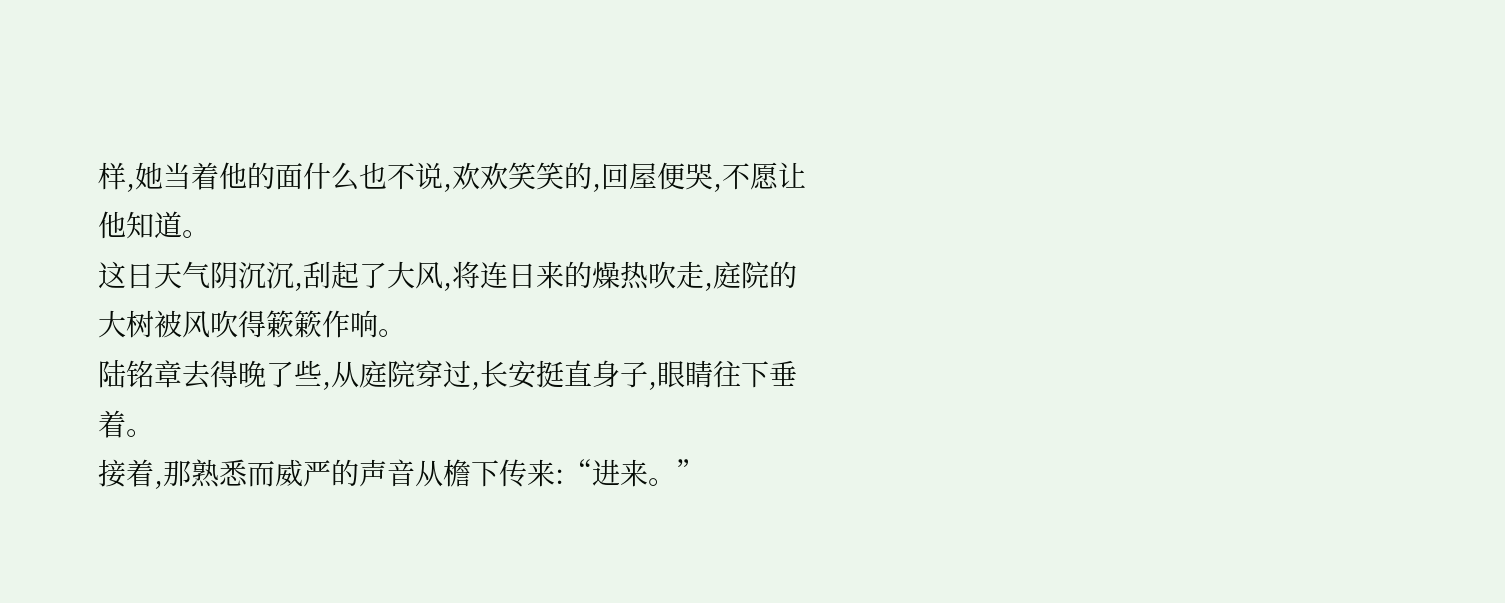样,她当着他的面什么也不说,欢欢笑笑的,回屋便哭,不愿让他知道。
这日天气阴沉沉,刮起了大风,将连日来的燥热吹走,庭院的大树被风吹得簌簌作响。
陆铭章去得晚了些,从庭院穿过,长安挺直身子,眼睛往下垂着。
接着,那熟悉而威严的声音从檐下传来:“进来。”